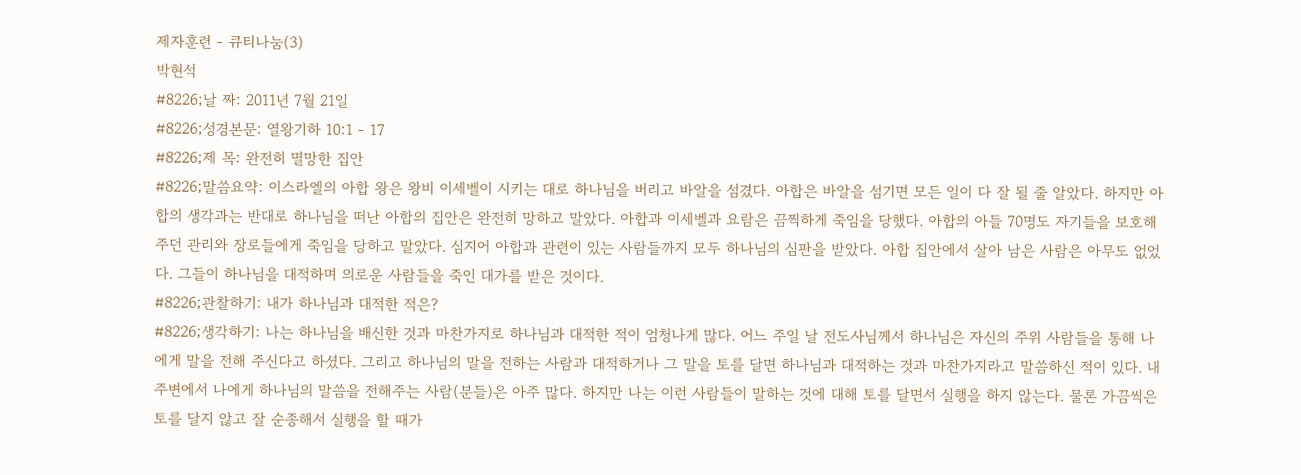제자훈련 - 큐티나눔(3)
박현석
#8226;날 짜: 2011년 7월 21일
#8226;성경본문: 열왕기하 10:1 - 17
#8226;제 목: 완전히 멸망한 집안
#8226;말씀요약: 이스라엘의 아합 왕은 왕비 이세벨이 시키는 대로 하나님을 버리고 바알을 섬겼다. 아합은 바알을 섬기면 모든 일이 다 잘 될 줄 알았다. 하지만 아합의 생각과는 반대로 하나님을 떠난 아합의 집안은 완전히 망하고 말았다. 아합과 이세벨과 요람은 끔찍하게 죽임을 당했다. 아합의 아들 70명도 자기들을 보호해 주던 관리와 장로들에게 죽임을 당하고 말았다. 심지어 아합과 관련이 있는 사람들까지 모두 하나님의 심판을 받았다. 아합 집안에서 살아 남은 사람은 아무도 없었다. 그들이 하나님을 대적하며 의로운 사람들을 죽인 대가를 받은 것이다.
#8226;관찰하기: 내가 하나님과 대적한 적은?
#8226;생각하기: 나는 하나님을 배신한 것과 마찬가지로 하나님과 대적한 적이 엄청나게 많다. 어느 주일 날 전도사님께서 하나님은 자신의 주위 사람들을 통해 나에게 말을 전해 주신다고 하셨다. 그리고 하나님의 말을 전하는 사람과 대적하거나 그 말을 토를 달면 하나님과 대적하는 것과 마찬가지라고 말씀하신 적이 있다. 내 주변에서 나에게 하나님의 말씀을 전해주는 사람(분들)은 아주 많다. 하지만 나는 이런 사람들이 말하는 것에 대해 토를 달면서 실행을 하지 않는다. 물론 가끔씩은 토를 달지 않고 잘 순종해서 실행을 할 때가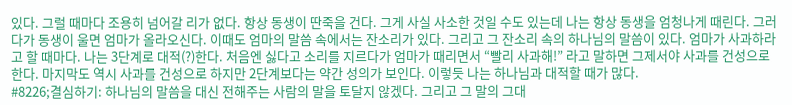있다. 그럴 때마다 조용히 넘어갈 리가 없다. 항상 동생이 딴죽을 건다. 그게 사실 사소한 것일 수도 있는데 나는 항상 동생을 엄청나게 때린다. 그러다가 동생이 울면 엄마가 올라오신다. 이때도 엄마의 말씀 속에서는 잔소리가 있다. 그리고 그 잔소리 속의 하나님의 말씀이 있다. 엄마가 사과하라고 할 때마다. 나는 3단계로 대적(?)한다. 처음엔 싫다고 소리를 지르다가 엄마가 때리면서 “빨리 사과해!” 라고 말하면 그제서야 사과를 건성으로 한다. 마지막도 역시 사과를 건성으로 하지만 2단계보다는 약간 성의가 보인다. 이렇듯 나는 하나님과 대적할 때가 많다.
#8226;결심하기: 하나님의 말씀을 대신 전해주는 사람의 말을 토달지 않겠다. 그리고 그 말의 그대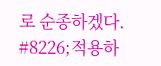로 순종하겠다.
#8226;적용하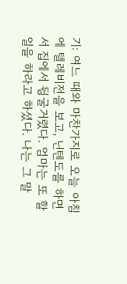기: 여느 때와 마찬가지로 오늘 아침에 텔레비전을 보고, 닌텐도를 하면서 집에서 뒹굴거렸다. 엄마는 또 할 일을 하라고 하셨다. 나는 그 말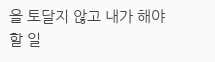을 토달지 않고 내가 해야 할 일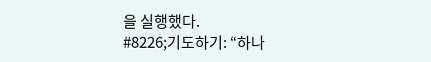을 실행했다.
#8226;기도하기: “하나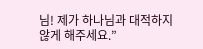님! 제가 하나님과 대적하지 않게 해주세요.”